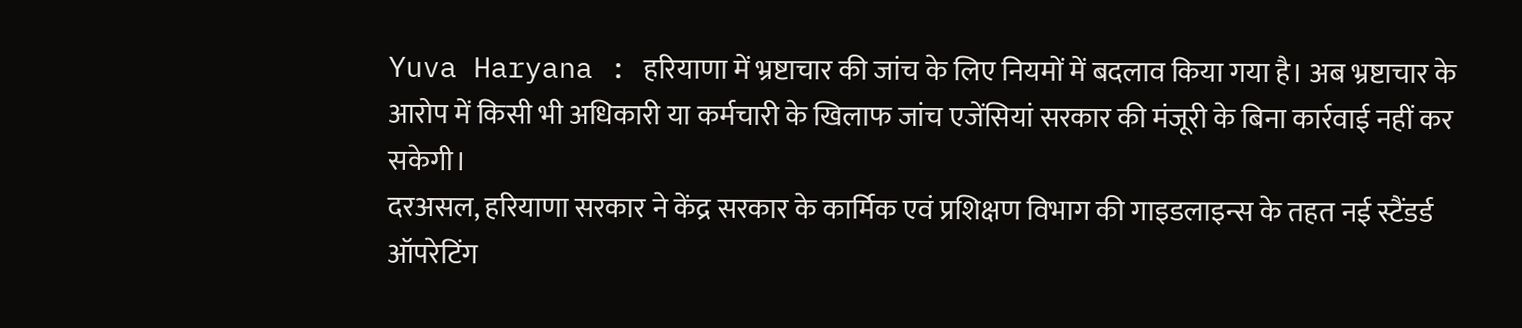Yuva Haryana : हरियाणा में भ्रष्टाचार की जांच के लिए नियमों में बदलाव किया गया है। अब भ्रष्टाचार के आरोप में किसी भी अधिकारी या कर्मचारी के खिलाफ जांच एजेंसियां सरकार की मंजूरी के बिना कार्रवाई नहीं कर सकेगी।
दरअसल, हरियाणा सरकार ने केंद्र सरकार के कार्मिक एवं प्रशिक्षण विभाग की गाइडलाइन्स के तहत नई स्टैंडर्ड ऑपरेटिंग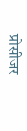प्रोसीजर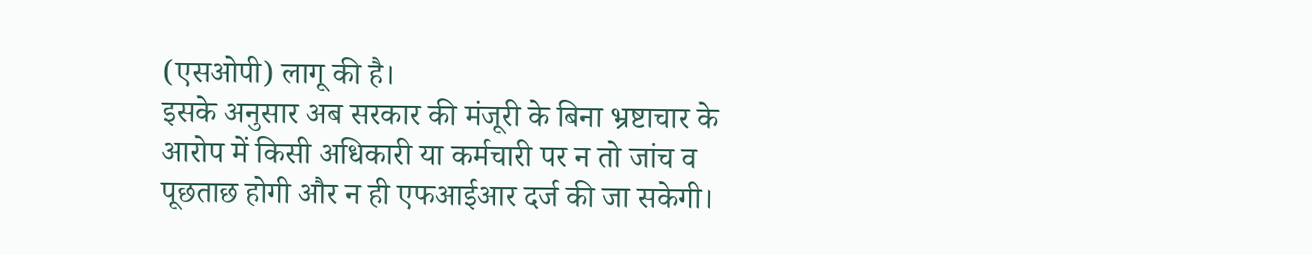(एसओपी) लागू की है।
इसके अनुसार अब सरकार की मंजूरी के बिना भ्रष्टाचार के आरोप में किसी अधिकारी या कर्मचारी पर न तो जांच व पूछताछ होगी और न ही एफआईआर दर्ज की जा सकेगी।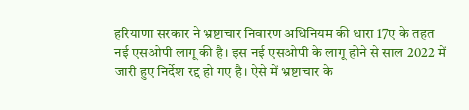हरियाणा सरकार ने भ्रष्टाचार निवारण अधिनियम की धारा 17ए के तहत नई एसओपी लागू की है। इस नई एसओपी के लागू होने से साल 2022 में जारी हुए निर्देश रद्द हो गए है। ऐसे में भ्रष्टाचार के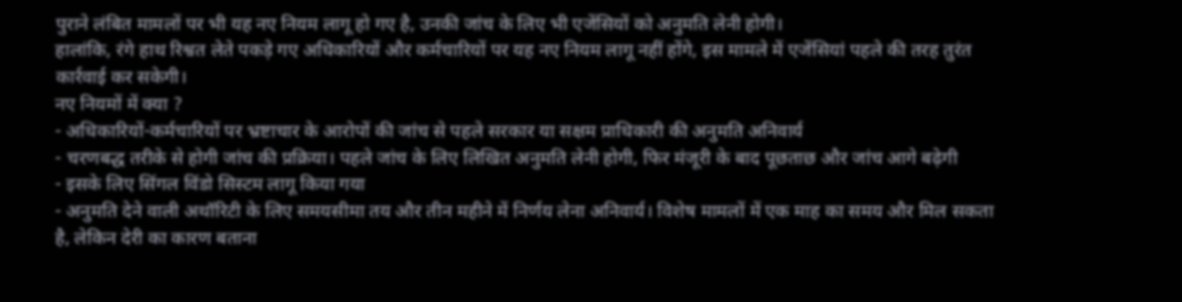पुराने लंबित मामलों पर भी यह नए नियम लागू हो गए है, उनकी जांच के लिए भी एजेंसियों को अनुमति लेनी होगी।
हालांकि, रंगे हाथ रिश्वत लेते पकड़े गए अधिकारियों और कर्मचारियों पर यह नए नियम लागू नहीं होंगे, इस मामले में एजेंसियां पहले की तरह तुरंत कार्रवाई कर सकेगी।
नए नियमों में क्या ?
- अधिकारियों-कर्मचारियों पर भ्रष्टाचार के आरोपों की जांच से पहले सरकार या सक्षम प्राधिकारी की अनुमति अनिवार्य
- चरणबद्ध तरीके से होगी जांच की प्रक्रिया। पहले जांच के लिए लिखित अनुमति लेनी होगी, फिर मंजूरी के बाद पूछताछ और जांच आगे बढ़ेगी
- इसके लिए सिंगल विंडो सिस्टम लागू किया गया
- अनुमति देने वाली अथॉरिटी के लिए समयसीमा तय और तीन महीने में निर्णय लेना अनिवार्य। विशेष मामलों में एक माह का समय और मिल सकता है, लेकिन देरी का कारण बताना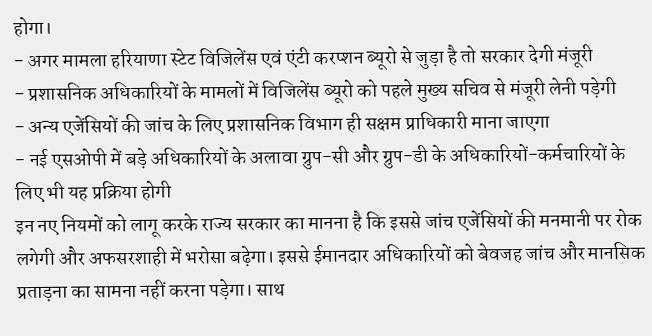होगा।
- अगर मामला हरियाणा स्टेट विजिलेंस एवं एंटी करप्शन ब्यूरो से जुड़ा है तो सरकार देगी मंजूरी
- प्रशासनिक अधिकारियों के मामलों में विजिलेंस ब्यूरो को पहले मुख्य सचिव से मंजूरी लेनी पड़ेगी
- अन्य एजेंसियों की जांच के लिए प्रशासनिक विभाग ही सक्षम प्राधिकारी माना जाएगा
- नई एसओपी में बड़े अधिकारियों के अलावा ग्रुप-सी और ग्रुप-डी के अधिकारियों-कर्मचारियों के लिए भी यह प्रक्रिया होगी
इन नए नियमों को लागू करके राज्य सरकार का मानना है कि इससे जांच एजेंसियों की मनमानी पर रोक लगेगी और अफसरशाही में भरोसा बढ़ेगा। इससे ईमानदार अधिकारियों को बेवजह जांच और मानसिक प्रताड़ना का सामना नहीं करना पड़ेगा। साथ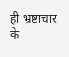ही भ्रष्टाचार के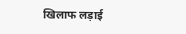खिलाफ लड़ाई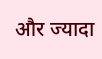और ज्यादा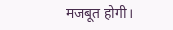मजबूत होगी।